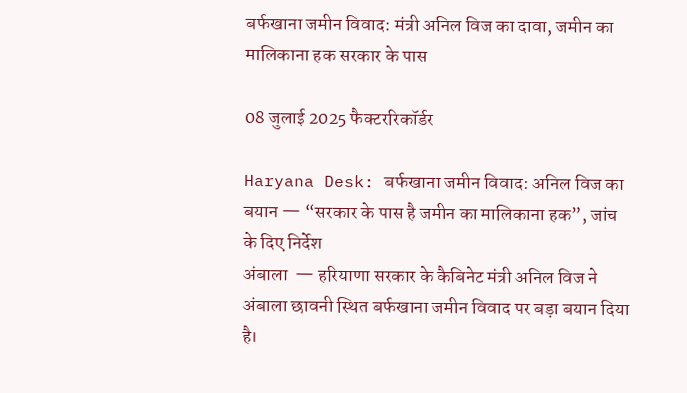बर्फखाना जमीन विवाद: मंत्री अनिल विज का दावा, जमीन का मालिकाना हक सरकार के पास

08 जुलाई 2025 फैक्टररिकॉर्डर

Haryana Desk: बर्फखाना जमीन विवाद: अनिल विज का बयान — “सरकार के पास है जमीन का मालिकाना हक”, जांच के दिए निर्देश                                                                                                 अंबाला  — हरियाणा सरकार के कैबिनेट मंत्री अनिल विज ने अंबाला छावनी स्थित बर्फखाना जमीन विवाद पर बड़ा बयान दिया है।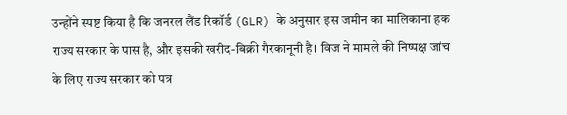उन्होंने स्पष्ट किया है कि जनरल लैंड रिकॉर्ड (GLR) के अनुसार इस जमीन का मालिकाना हक राज्य सरकार के पास है, और इसकी खरीद-बिक्री गैरकानूनी है। विज ने मामले की निष्पक्ष जांच के लिए राज्य सरकार को पत्र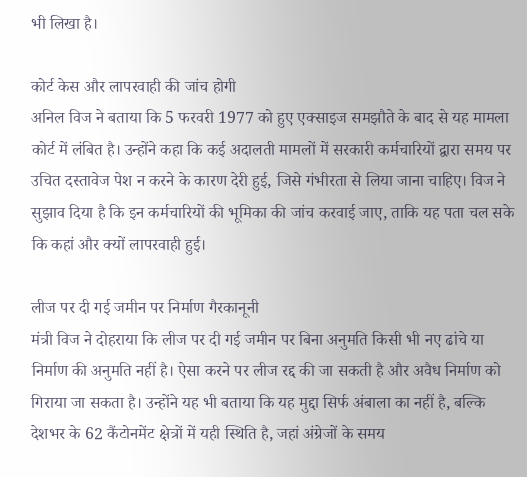भी लिखा है।

कोर्ट केस और लापरवाही की जांच होगी
अनिल विज ने बताया कि 5 फरवरी 1977 को हुए एक्साइज समझौते के बाद से यह मामला कोर्ट में लंबित है। उन्होंने कहा कि कई अदालती मामलों में सरकारी कर्मचारियों द्वारा समय पर उचित दस्तावेज पेश न करने के कारण देरी हुई, जिसे गंभीरता से लिया जाना चाहिए। विज ने सुझाव दिया है कि इन कर्मचारियों की भूमिका की जांच करवाई जाए, ताकि यह पता चल सके कि कहां और क्यों लापरवाही हुई।

लीज पर दी गई जमीन पर निर्माण गैरकानूनी
मंत्री विज ने दोहराया कि लीज पर दी गई जमीन पर बिना अनुमति किसी भी नए ढांचे या निर्माण की अनुमति नहीं है। ऐसा करने पर लीज रद्द की जा सकती है और अवैध निर्माण को गिराया जा सकता है। उन्होंने यह भी बताया कि यह मुद्दा सिर्फ अंबाला का नहीं है, बल्कि देशभर के 62 कैंटोनमेंट क्षेत्रों में यही स्थिति है, जहां अंग्रेजों के समय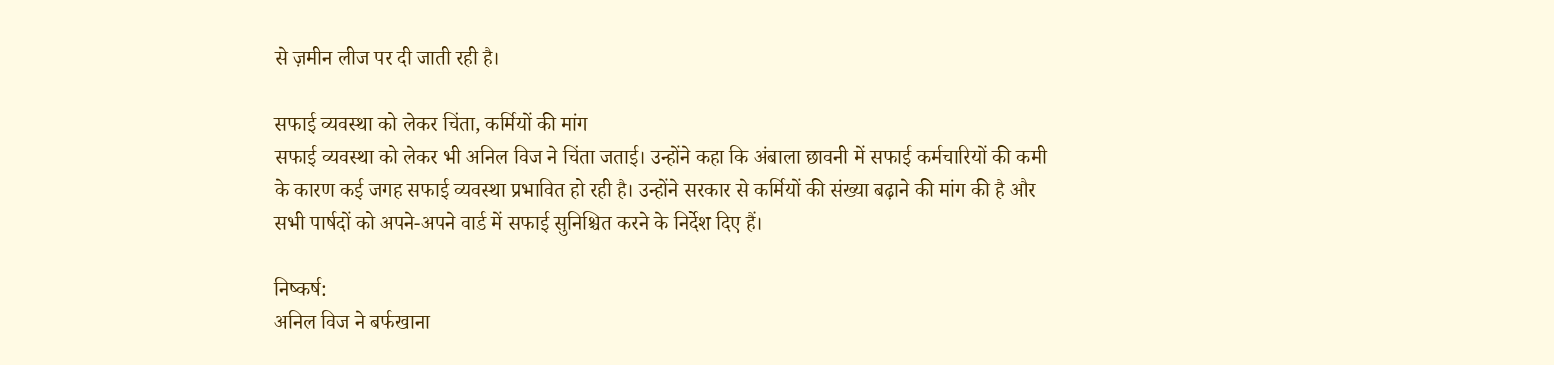से ज़मीन लीज पर दी जाती रही है।

सफाई व्यवस्था को लेकर चिंता, कर्मियों की मांग
सफाई व्यवस्था को लेकर भी अनिल विज ने चिंता जताई। उन्होंने कहा कि अंबाला छावनी में सफाई कर्मचारियों की कमी के कारण कई जगह सफाई व्यवस्था प्रभावित हो रही है। उन्होंने सरकार से कर्मियों की संख्या बढ़ाने की मांग की है और सभी पार्षदों को अपने-अपने वार्ड में सफाई सुनिश्चित करने के निर्देश दिए हैं।

निष्कर्ष:
अनिल विज ने बर्फखाना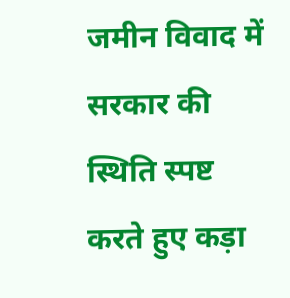जमीन विवाद में सरकार की स्थिति स्पष्ट करते हुए कड़ा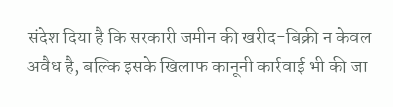संदेश दिया है कि सरकारी जमीन की खरीद-बिक्री न केवल अवैध है, बल्कि इसके खिलाफ कानूनी कार्रवाई भी की जा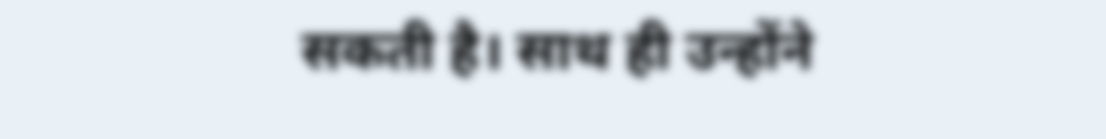सकती है। साथ ही उन्होंने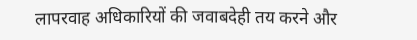लापरवाह अधिकारियों की जवाबदेही तय करने और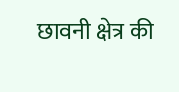छावनी क्षेत्र की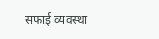सफाई व्यवस्था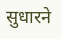सुधारने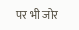पर भी जोर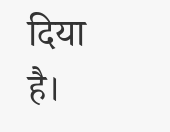दिया है।